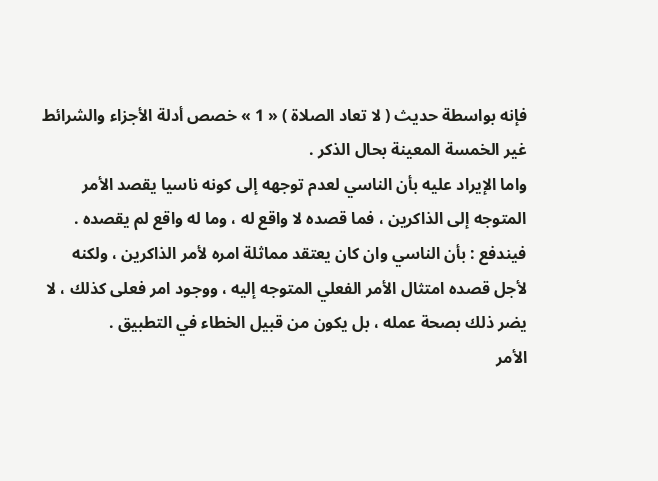فإنه بواسطة حديث ( لا تعاد الصلاة ) « 1 » خصص أدلة الأجزاء والشرائط غير الخمسة المعينة بحال الذكر .
واما الإيراد عليه بأن الناسي لعدم توجهه إلى كونه ناسيا يقصد الأمر المتوجه إلى الذاكرين ، فما قصده لا واقع له ، وما له واقع لم يقصده .
فيندفع : بأن الناسي وان كان يعتقد مماثلة امره لأمر الذاكرين ، ولكنه لأجل قصده امتثال الأمر الفعلي المتوجه إليه ، ووجود امر فعلى كذلك ، لا يضر ذلك بصحة عمله ، بل يكون من قبيل الخطاء في التطبيق .
الأمر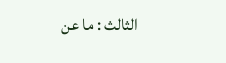الثالث : ما عن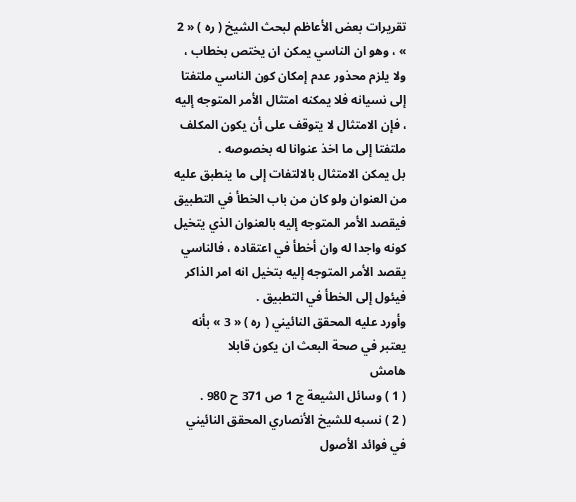تقريرات بعض الأعاظم لبحث الشيخ ( ره ) « 2 » ، وهو ان الناسي يمكن ان يختص بخطاب ، ولا يلزم محذور عدم إمكان كون الناسي ملتفتا إلى نسيانه فلا يمكنه امتثال الأمر المتوجه إليه ، فإن الامتثال لا يتوقف على أن يكون المكلف ملتفتا إلى ما اخذ عنوانا له بخصوصه .
بل يمكن الامتثال بالالتفات إلى ما ينطبق عليه من العنوان ولو كان من باب الخطأ في التطبيق فيقصد الأمر المتوجه إليه بالعنوان الذي يتخيل كونه واجدا له وان أخطأ في اعتقاده ، فالناسي يقصد الأمر المتوجه إليه بتخيل انه امر الذاكر فيئول إلى الخطأ في التطبيق .
وأورد عليه المحقق النائيني ( ره ) « 3 » بأنه يعتبر في صحة البعث ان يكون قابلا
هامش
( 1 ) وسائل الشيعة ج 1 ص 371 ح 980 .
( 2 ) نسبه للشيخ الأنصاري المحقق النائيني في فوائد الأصول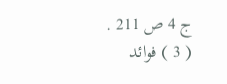ج 4 ص 211 .
( 3 ) فوائد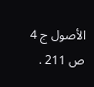الأصول ج 4 ص 211 .